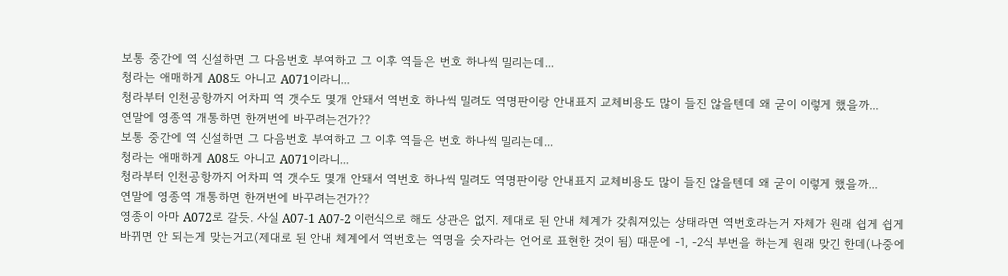보통 중간에 역 신설하면 그 다음번호 부여하고 그 이후 역들은 번호 하나씩 밀리는데...
청라는 애매하게 A08도 아니고 A071이라니...
청라부터 인천공항까지 어차피 역 갯수도 몇개 안돼서 역번호 하나씩 밀려도 역명판이랑 안내표지 교체비용도 많이 들진 않을텐데 왜 굳이 이렇게 했을까...
연말에 영종역 개통하면 한꺼번에 바꾸려는건가??
보통 중간에 역 신설하면 그 다음번호 부여하고 그 이후 역들은 번호 하나씩 밀리는데...
청라는 애매하게 A08도 아니고 A071이라니...
청라부터 인천공항까지 어차피 역 갯수도 몇개 안돼서 역번호 하나씩 밀려도 역명판이랑 안내표지 교체비용도 많이 들진 않을텐데 왜 굳이 이렇게 했을까...
연말에 영종역 개통하면 한꺼번에 바꾸려는건가??
영종이 아마 A072로 갈듯. 사실 A07-1 A07-2 이런식으로 해도 상관은 없지. 제대로 된 안내 체계가 갖춰져있는 상태라면 역번호라는거 자체가 원래 쉽게 쉽게 바뀌면 안 되는게 맞는거고(제대로 된 안내 체계에서 역번호는 역명을 숫자라는 언어로 표현한 것이 됨) 때문에 -1, -2식 부번을 하는게 원래 맞긴 한데(나중에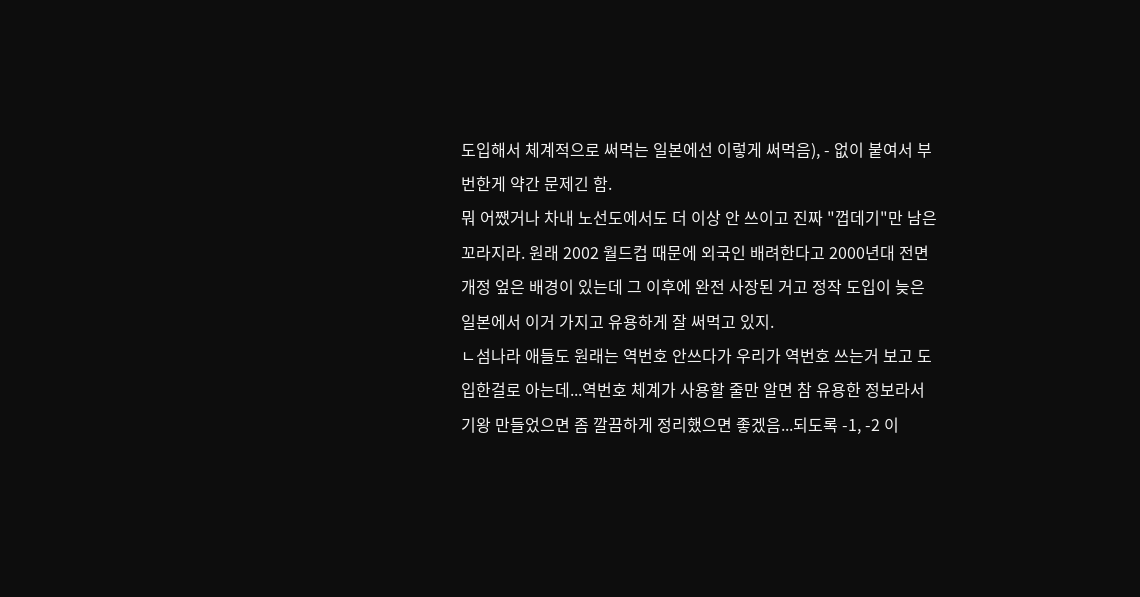도입해서 체계적으로 써먹는 일본에선 이렇게 써먹음), - 없이 붙여서 부번한게 약간 문제긴 함.
뭐 어쨌거나 차내 노선도에서도 더 이상 안 쓰이고 진짜 "껍데기"만 남은 꼬라지라. 원래 2002 월드컵 때문에 외국인 배려한다고 2000년대 전면 개정 엎은 배경이 있는데 그 이후에 완전 사장된 거고 정작 도입이 늦은 일본에서 이거 가지고 유용하게 잘 써먹고 있지.
ㄴ섬나라 애들도 원래는 역번호 안쓰다가 우리가 역번호 쓰는거 보고 도입한걸로 아는데...역번호 체계가 사용할 줄만 알면 참 유용한 정보라서 기왕 만들었으면 좀 깔끔하게 정리했으면 좋겠음...되도록 -1, -2 이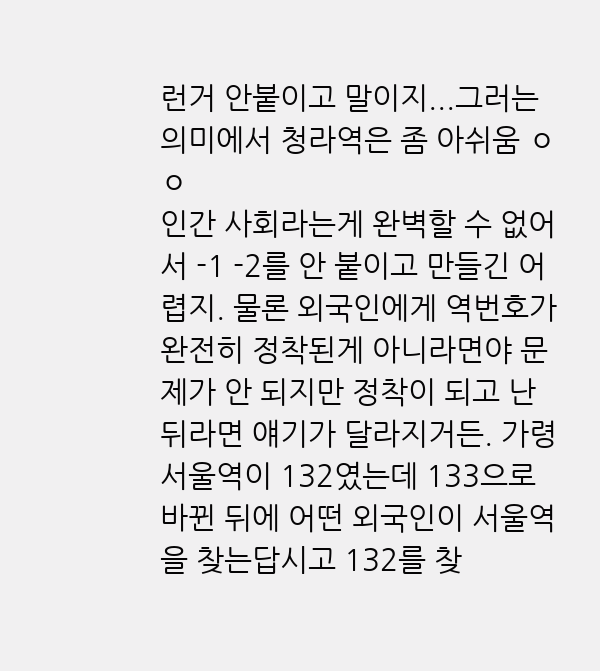런거 안붙이고 말이지...그러는 의미에서 청라역은 좀 아쉬움 ㅇㅇ
인간 사회라는게 완벽할 수 없어서 -1 -2를 안 붙이고 만들긴 어렵지. 물론 외국인에게 역번호가 완전히 정착된게 아니라면야 문제가 안 되지만 정착이 되고 난 뒤라면 얘기가 달라지거든. 가령 서울역이 132였는데 133으로 바뀐 뒤에 어떤 외국인이 서울역을 찾는답시고 132를 찾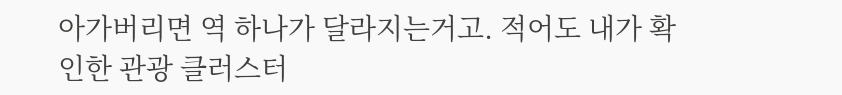아가버리면 역 하나가 달라지는거고. 적어도 내가 확인한 관광 클러스터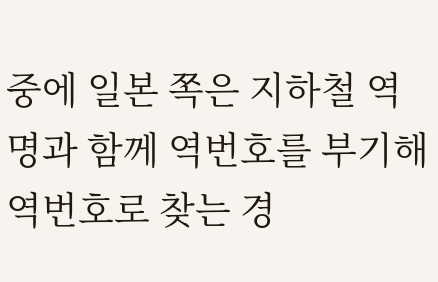중에 일본 쪽은 지하철 역명과 함께 역번호를 부기해 역번호로 찾는 경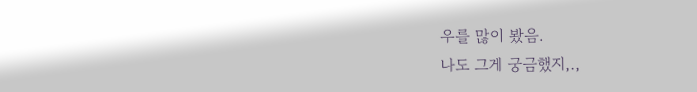우를 많이 봤음.
나도 그게 궁금했지,.,